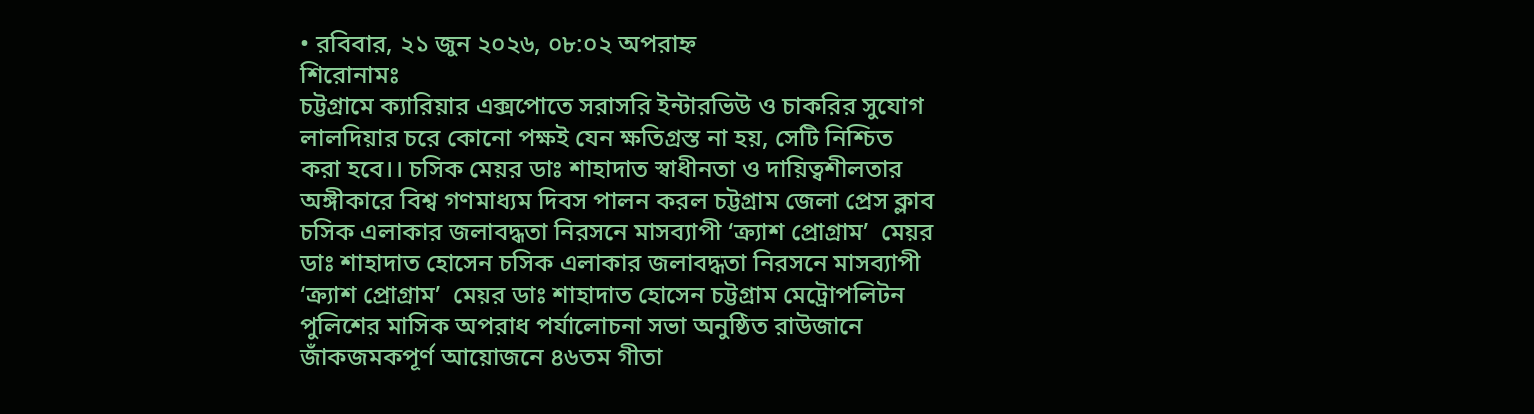• রবিবার, ২১ জুন ২০২৬, ০৮:০২ অপরাহ্ন
শিরোনামঃ
চট্টগ্রামে ক্যারিয়ার এক্সপোতে সরাসরি ইন্টারভিউ ও চাকরির সুযোগ লালদিয়ার চরে কোনো পক্ষই যেন ক্ষতিগ্রস্ত না হয়, সেটি নিশ্চিত করা হবে।। চসিক মেয়র ডাঃ শাহাদাত স্বাধীনতা ও দায়িত্বশীলতার অঙ্গীকারে বিশ্ব গণমাধ্যম দিবস পালন করল চট্টগ্রাম জেলা প্রেস ক্লাব চসিক এলাকার জলাবদ্ধতা নিরসনে মাসব্যাপী ‘ক্র্যাশ প্রোগ্রাম’  মেয়র ডাঃ শাহাদাত হোসেন চসিক এলাকার জলাবদ্ধতা নিরসনে মাসব্যাপী ‘ক্র্যাশ প্রোগ্রাম’  মেয়র ডাঃ শাহাদাত হোসেন চট্টগ্রাম মেট্রোপলিটন পুলিশের মাসিক অপরাধ পর্যালোচনা সভা অনুষ্ঠিত রাউজানে জাঁকজমকপূর্ণ আয়োজনে ৪৬তম গীতা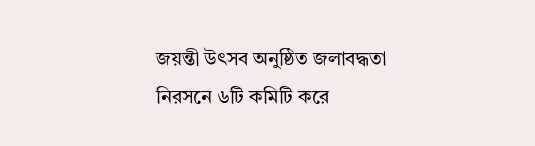জয়ন্তী উৎসব অনুষ্ঠিত জলাবদ্ধতা নিরসনে ৬টি কমিটি করে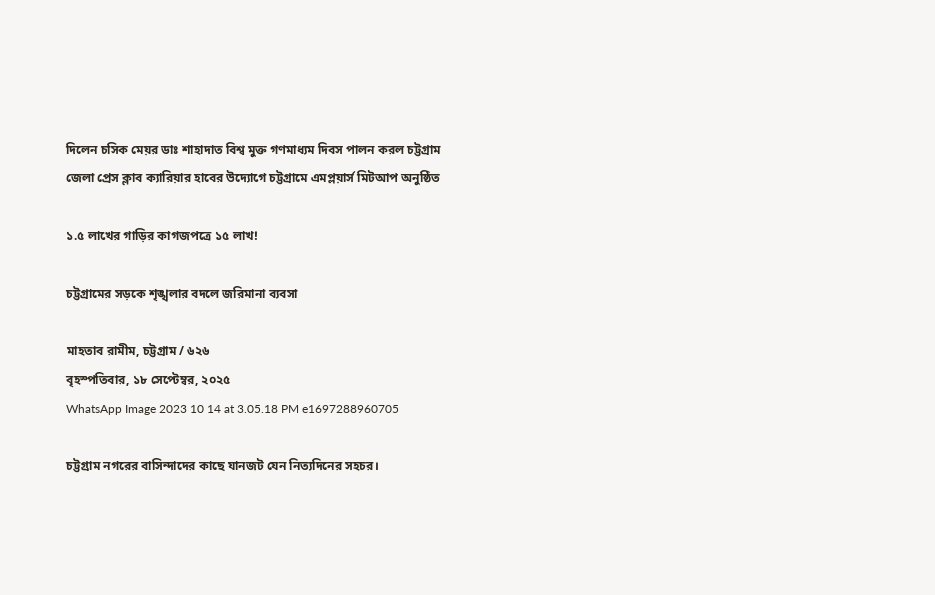দিলেন চসিক মেয়র ডাঃ শাহাদাত বিশ্ব মুক্ত গণমাধ্যম দিবস পালন করল চট্টগ্রাম জেলা প্রেস ক্লাব ক্যারিয়ার হাবের উদ্যোগে চট্টগ্রামে এমপ্লয়ার্স মিটআপ অনুষ্ঠিত

১.৫ লাখের গাড়ির কাগজপত্রে ১৫ লাখ!

চট্টগ্রামের সড়কে শৃঙ্খলার বদলে জরিমানা ব্যবসা

মাহতাব রামীম, চট্টগ্রাম / ৬২৬
বৃহস্পতিবার, ১৮ সেপ্টেম্বর, ২০২৫
WhatsApp Image 2023 10 14 at 3.05.18 PM e1697288960705

চট্টগ্রাম নগরের বাসিন্দাদের কাছে যানজট যেন নিত্যদিনের সহচর।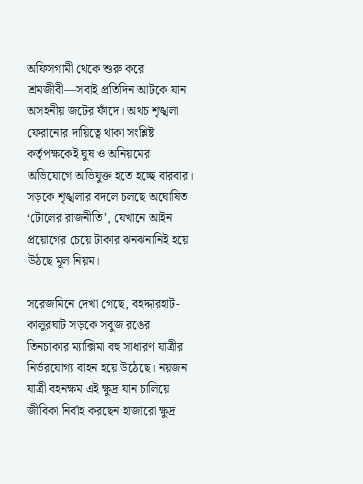অফিসগামী থেকে শুরু করে শ্রমজীবী—সবাই প্রতিদিন আটকে যান অসহনীয় জটের ফাঁদে। অথচ শৃঙ্খলা ফেরানোর দায়িত্বে থাকা সংশ্লিষ্ট কর্তৃপক্ষকেই ঘুষ ও অনিয়মের অভিযোগে অভিযুক্ত হতে হচ্ছে বারবার। সড়কে শৃঙ্খলার বদলে চলছে অঘোষিত ‘টোলের রাজনীতি’, যেখানে আইন প্রয়োগের চেয়ে টাকার ঝনঝনানিই হয়ে উঠছে মূল নিয়ম।

সরেজমিনে দেখা গেছে, বহদ্দারহাট-কালুরঘাট সড়কে সবুজ রঙের তিনচাকার ম্যাক্সিমা বহু সাধারণ যাত্রীর নির্ভরযোগ্য বাহন হয়ে উঠেছে। নয়জন যাত্রী বহনক্ষম এই ক্ষুদ্র যান চালিয়ে জীবিকা নির্বাহ করছেন হাজারো ক্ষুদ্র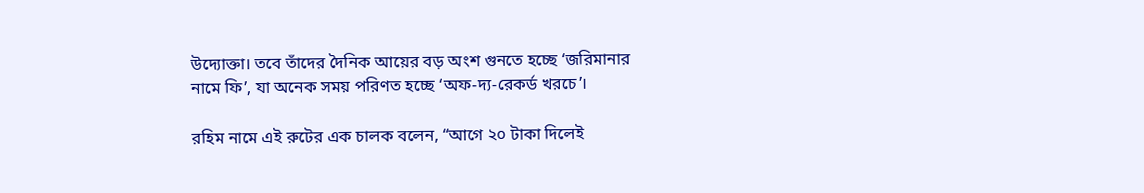উদ্যোক্তা। তবে তাঁদের দৈনিক আয়ের বড় অংশ গুনতে হচ্ছে ‘জরিমানার নামে ফি’, যা অনেক সময় পরিণত হচ্ছে ‘অফ-দ্য-রেকর্ড খরচে’।

রহিম নামে এই রুটের এক চালক বলেন, “আগে ২০ টাকা দিলেই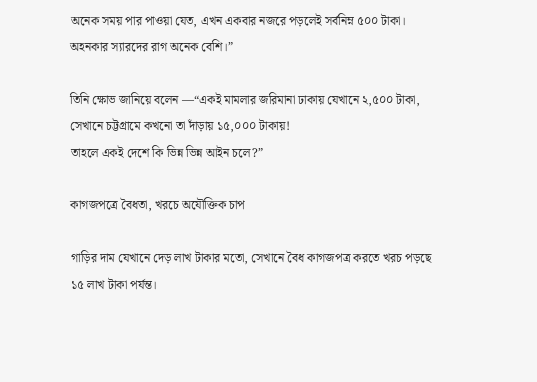অনেক সময় পার পাওয়া যেত, এখন একবার নজরে পড়লেই সর্বনিম্ন ৫০০ টাকা। অহনকার স্যারদের রাগ অনেক বেশি।”

তিনি ক্ষোভ জানিয়ে বলেন —“একই মামলার জরিমানা ঢাকায় যেখানে ২,৫০০ টাকা, সেখানে চট্টগ্রামে কখনো তা দাঁড়ায় ১৫,০০০ টাকায়!
তাহলে একই দেশে কি ভিন্ন ভিন্ন আইন চলে?”

কাগজপত্রে বৈধতা, খরচে অযৌক্তিক চাপ

গাড়ির দাম যেখানে দেড় লাখ টাকার মতো, সেখানে বৈধ কাগজপত্র করতে খরচ পড়ছে ১৫ লাখ টাকা পর্যন্ত।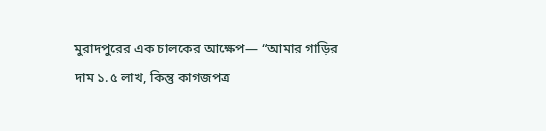মুরাদপুরের এক চালকের আক্ষেপ— “আমার গাড়ির দাম ১.৫ লাখ, কিন্তু কাগজপত্র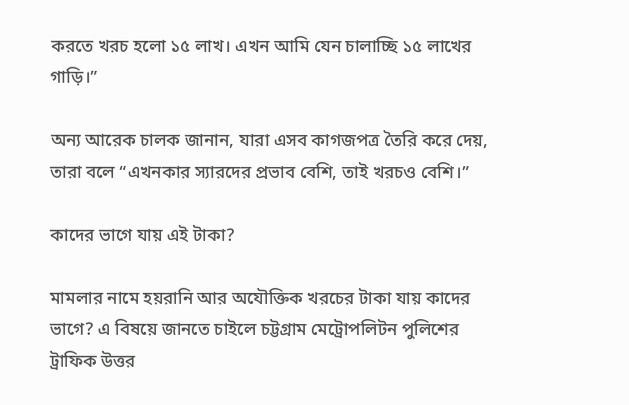করতে খরচ হলো ১৫ লাখ। এখন আমি যেন চালাচ্ছি ১৫ লাখের গাড়ি।”

অন্য আরেক চালক জানান, যারা এসব কাগজপত্র তৈরি করে দেয়, তারা বলে “এখনকার স্যারদের প্রভাব বেশি, তাই খরচও বেশি।”

কাদের ভাগে যায় এই টাকা?

মামলার নামে হয়রানি আর অযৌক্তিক খরচের টাকা যায় কাদের ভাগে? এ বিষয়ে জানতে চাইলে চট্টগ্রাম মেট্রোপলিটন পুলিশের ট্রাফিক উত্তর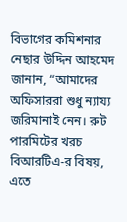বিভাগের কমিশনার নেছার উদ্দিন আহমেদ জানান, “আমাদের অফিসাররা শুধু ন্যায্য জরিমানাই নেন। রুট পারমিটের খরচ বিআরটিএ-র বিষয়, এতে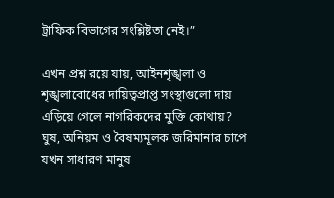ট্রাফিক বিভাগের সংশ্লিষ্টতা নেই।”

এখন প্রশ্ন রয়ে যায়, আইনশৃঙ্খলা ও শৃঙ্খলাবোধের দায়িত্বপ্রাপ্ত সংস্থাগুলো দায় এড়িয়ে গেলে নাগরিকদের মুক্তি কোথায়? ঘুষ, অনিয়ম ও বৈষম্যমূলক জরিমানার চাপে যখন সাধারণ মানুষ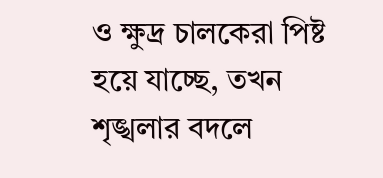ও ক্ষুদ্র চালকেরা পিষ্ট হয়ে যাচ্ছে, তখন শৃঙ্খলার বদলে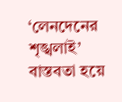‘লেনদেনের শৃঙ্খলাই’ বাস্তবতা হয়ে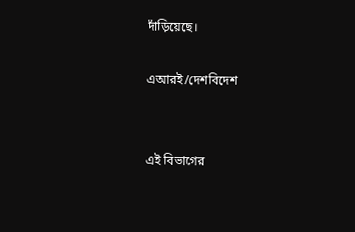দাঁড়িয়েছে।

এআরই/দেশবিদেশ


এই বিভাগের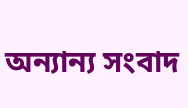অন্যান্য সংবাদ